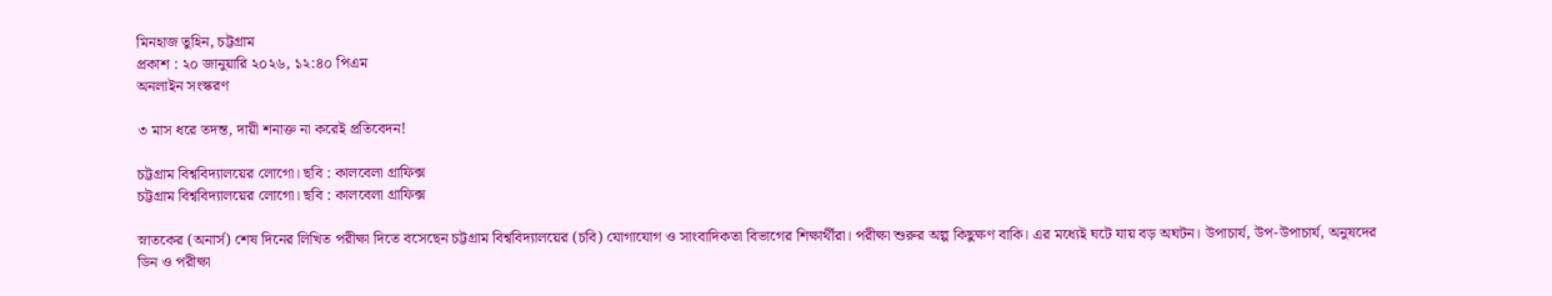মিনহাজ তুহিন, চট্টগ্রাম
প্রকাশ : ২০ জানুয়ারি ২০২৬, ১২:৪০ পিএম
অনলাইন সংস্করণ

৩ মাস ধরে তদন্ত, দায়ী শনাক্ত না করেই প্রতিবেদন!

চট্টগ্রাম বিশ্ববিদ্যালয়ের লোগো। ছবি : কালবেলা গ্রাফিক্স
চট্টগ্রাম বিশ্ববিদ্যালয়ের লোগো। ছবি : কালবেলা গ্রাফিক্স

স্নাতকের (অনার্স) শেষ দিনের লিখিত পরীক্ষা দিতে বসেছেন চট্টগ্রাম বিশ্ববিদ্যালয়ের (চবি) যোগাযোগ ও সাংবাদিকতা বিভাগের শিক্ষার্থীরা। পরীক্ষা শুরুর অল্প কিছুক্ষণ বাকি। এর মধ্যেই ঘটে যায় বড় অঘটন। উপাচার্য, উপ-উপাচার্য, অনুষদের ডিন ও পরীক্ষা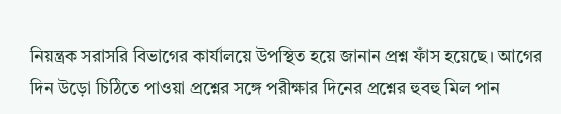নিয়ন্ত্রক সরাসরি বিভাগের কার্যালয়ে উপস্থিত হয়ে জানান প্রশ্ন ফাঁস হয়েছে। আগের দিন উড়ো চিঠিতে পাওয়া প্রশ্নের সঙ্গে পরীক্ষার দিনের প্রশ্নের হুবহু মিল পান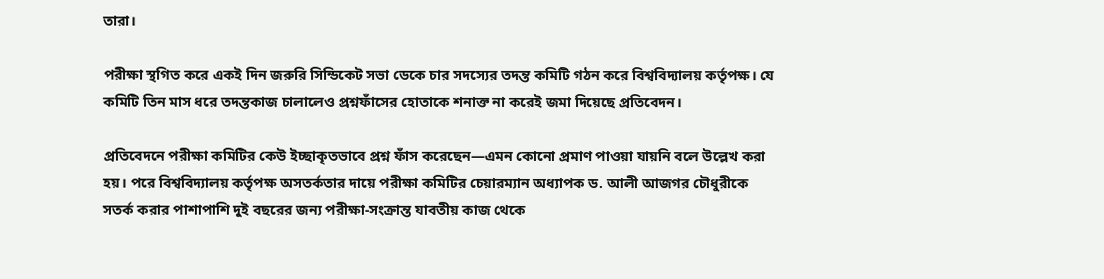তারা।

পরীক্ষা স্থগিত করে একই দিন জরুরি সিন্ডিকেট সভা ডেকে চার সদস্যের তদন্ত কমিটি গঠন করে বিশ্ববিদ্যালয় কর্তৃপক্ষ। যে কমিটি তিন মাস ধরে তদন্তকাজ চালালেও প্রশ্নফাঁসের হোতাকে শনাক্ত না করেই জমা দিয়েছে প্রতিবেদন।

প্রতিবেদনে পরীক্ষা কমিটির কেউ ইচ্ছাকৃতভাবে প্রশ্ন ফাঁস করেছেন—এমন কোনো প্রমাণ পাওয়া যায়নি বলে উল্লেখ করা হয়। পরে বিশ্ববিদ্যালয় কর্তৃপক্ষ অসতর্কতার দায়ে পরীক্ষা কমিটির চেয়ারম্যান অধ্যাপক ড. আলী আজগর চৌধুরীকে সতর্ক করার পাশাপাশি দুই বছরের জন্য পরীক্ষা-সংক্রান্ত যাবতীয় কাজ থেকে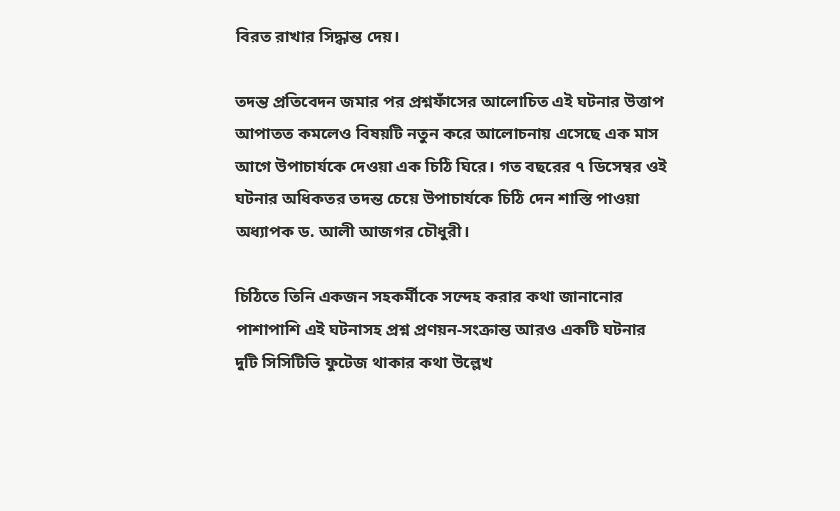বিরত রাখার সিদ্ধান্ত দেয়।

তদন্ত প্রতিবেদন জমার পর প্রশ্নফাঁসের আলোচিত এই ঘটনার উত্তাপ আপাতত কমলেও বিষয়টি নতুন করে আলোচনায় এসেছে এক মাস আগে উপাচার্যকে দেওয়া এক চিঠি ঘিরে। গত বছরের ৭ ডিসেম্বর ওই ঘটনার অধিকতর তদন্ত চেয়ে উপাচার্যকে চিঠি দেন শাস্তি পাওয়া অধ্যাপক ড. আলী আজগর চৌধুরী।

চিঠিতে তিনি একজন সহকর্মীকে সন্দেহ করার কথা জানানোর পাশাপাশি এই ঘটনাসহ প্রশ্ন প্রণয়ন-সংক্রান্ত আরও একটি ঘটনার দুটি সিসিটিভি ফুটেজ থাকার কথা উল্লেখ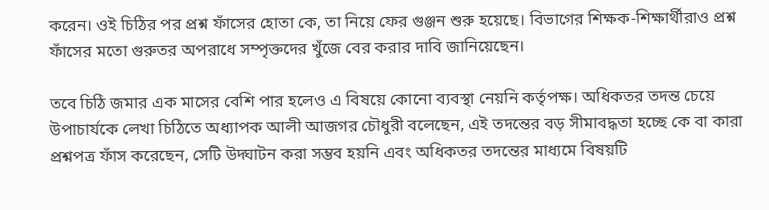করেন। ওই চিঠির পর প্রশ্ন ফাঁসের হোতা কে, তা নিয়ে ফের গুঞ্জন শুরু হয়েছে। বিভাগের শিক্ষক-শিক্ষার্থীরাও প্রশ্ন ফাঁসের মতো গুরুতর অপরাধে সম্পৃক্তদের খুঁজে বের করার দাবি জানিয়েছেন।

তবে চিঠি জমার এক মাসের বেশি পার হলেও এ বিষয়ে কোনো ব্যবস্থা নেয়নি কর্তৃপক্ষ। অধিকতর তদন্ত চেয়ে উপাচার্যকে লেখা চিঠিতে অধ্যাপক আলী আজগর চৌধুরী বলেছেন, এই তদন্তের বড় সীমাবদ্ধতা হচ্ছে কে বা কারা প্রশ্নপত্র ফাঁস করেছেন, সেটি উদ্ঘাটন করা সম্ভব হয়নি এবং অধিকতর তদন্তের মাধ্যমে বিষয়টি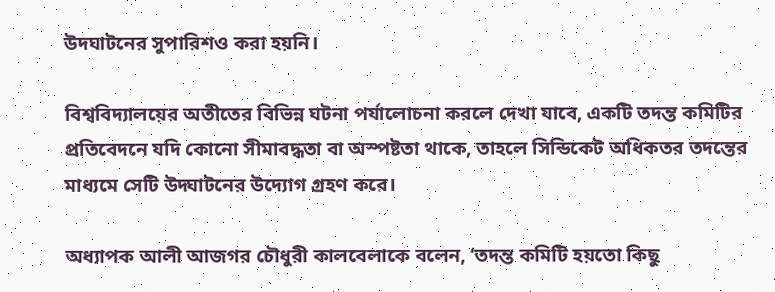উদঘাটনের সুপারিশও করা হয়নি।

বিশ্ববিদ্যালয়ের অতীতের বিভিন্ন ঘটনা পর্যালোচনা করলে দেখা যাবে, একটি তদন্ত কমিটির প্রতিবেদনে যদি কোনো সীমাবদ্ধতা বা অস্পষ্টতা থাকে, তাহলে সিন্ডিকেট অধিকতর তদন্তের মাধ্যমে সেটি উদ্ঘাটনের উদ্যোগ গ্রহণ করে।

অধ্যাপক আলী আজগর চৌধুরী কালবেলাকে বলেন, ‘তদন্ত কমিটি হয়তো কিছু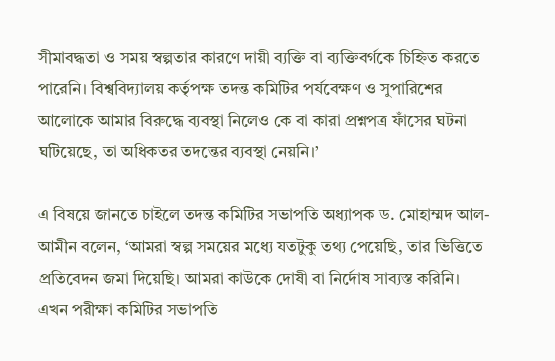সীমাবদ্ধতা ও সময় স্বল্পতার কারণে দায়ী ব্যক্তি বা ব্যক্তিবর্গকে চিহ্নিত করতে পারেনি। বিশ্ববিদ্যালয় কর্তৃপক্ষ তদন্ত কমিটির পর্যবেক্ষণ ও সুপারিশের আলোকে আমার বিরুদ্ধে ব্যবস্থা নিলেও কে বা কারা প্রশ্নপত্র ফাঁসের ঘটনা ঘটিয়েছে, তা অধিকতর তদন্তের ব্যবস্থা নেয়নি।’

এ বিষয়ে জানতে চাইলে তদন্ত কমিটির সভাপতি অধ্যাপক ড. মোহাম্মদ আল-আমীন বলেন, ‘আমরা স্বল্প সময়ের মধ্যে যতটুকু তথ্য পেয়েছি, তার ভিত্তিতে প্রতিবেদন জমা দিয়েছি। আমরা কাউকে দোষী বা নির্দোষ সাব্যস্ত করিনি। এখন পরীক্ষা কমিটির সভাপতি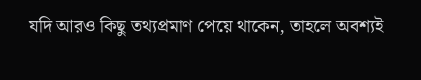যদি আরও কিছু তথ্যপ্রমাণ পেয়ে থাকেন, তাহলে অবশ্যই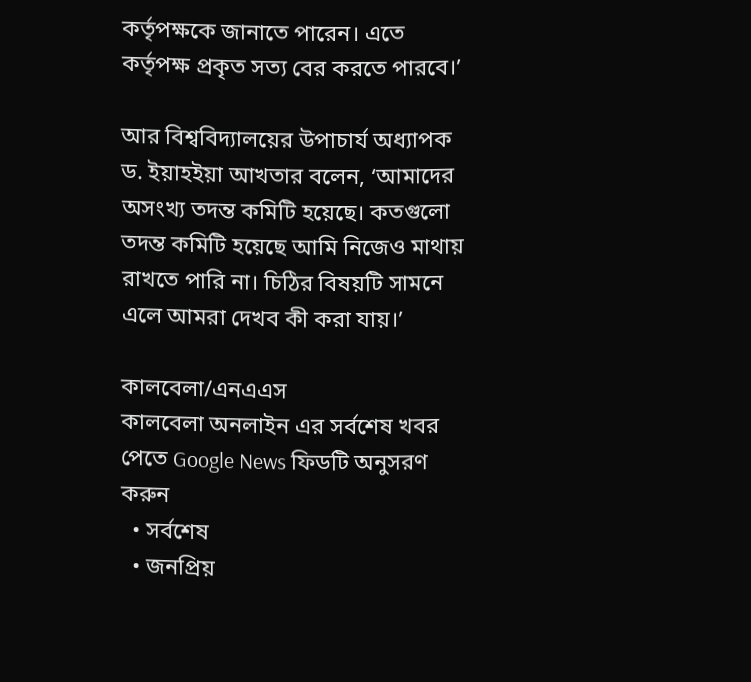কর্তৃপক্ষকে জানাতে পারেন। এতে কর্তৃপক্ষ প্রকৃত সত্য বের করতে পারবে।’

আর বিশ্ববিদ্যালয়ের উপাচার্য অধ্যাপক ড. ইয়াহইয়া আখতার বলেন, ‘আমাদের অসংখ্য তদন্ত কমিটি হয়েছে। কতগুলো তদন্ত কমিটি হয়েছে আমি নিজেও মাথায় রাখতে পারি না। চিঠির বিষয়টি সামনে এলে আমরা দেখব কী করা যায়।’

কালবেলা/এনএএস
কালবেলা অনলাইন এর সর্বশেষ খবর পেতে Google News ফিডটি অনুসরণ করুন
  • সর্বশেষ
  • জনপ্রিয়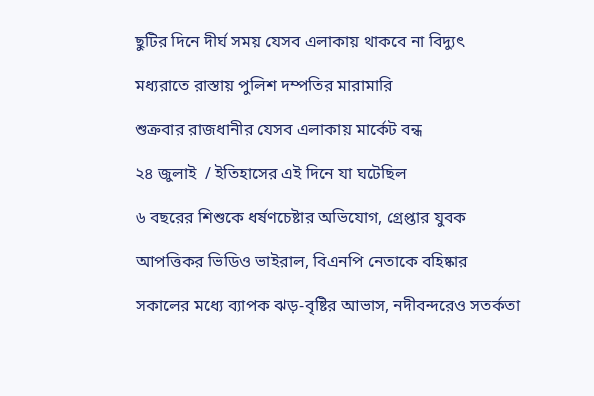ছুটির দিনে দীর্ঘ সময় যেসব এলাকায় থাকবে না বিদ্যুৎ

মধ্যরাতে রাস্তায় পুলিশ দম্পতির মারামারি

শুক্রবার রাজধানীর যেসব এলাকায় মার্কেট বন্ধ

২৪ জুলাই  / ইতিহাসের এই দিনে যা ঘটেছিল

৬ বছরের শিশুকে ধর্ষণচেষ্টার অভিযোগ, গ্রেপ্তার যুবক

আপত্তিকর ভিডিও ভাইরাল, বিএনপি নেতাকে বহিষ্কার

সকালের মধ্যে ব্যাপক ঝড়-বৃষ্টির আভাস, নদীবন্দরেও সতর্কতা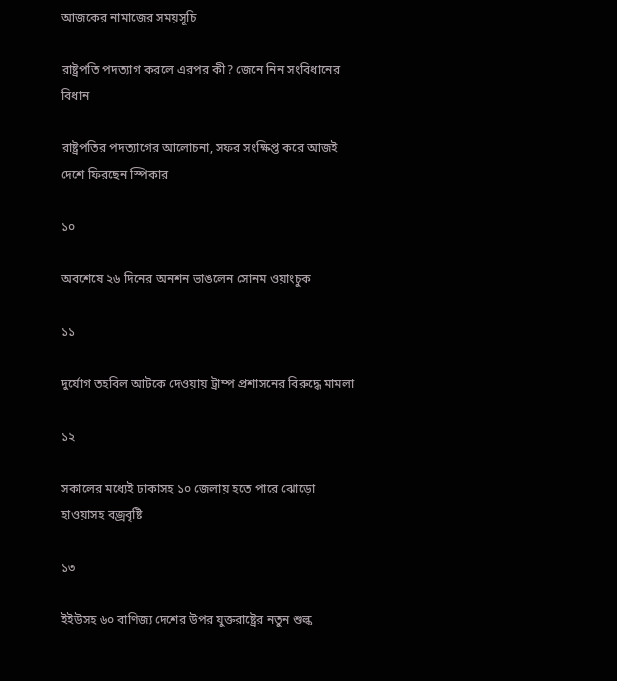আজকের নামাজের সময়সূচি

রাষ্ট্রপতি পদত্যাগ করলে এরপর কী? জেনে নিন সংবিধানের বিধান

রাষ্ট্রপতির পদত্যাগের আলোচনা, সফর সংক্ষিপ্ত করে আজই দেশে ফিরছেন স্পিকার

১০

অবশেষে ২৬ দিনের অনশন ভাঙলেন সোনম ওয়াংচুক

১১

দুর্যোগ তহবিল আটকে দেওয়ায় ট্রাম্প প্রশাসনের বিরুদ্ধে মামলা

১২

সকালের মধ্যেই ঢাকাসহ ১০ জেলায় হতে পারে ঝোড়ো হাওয়াসহ বজ্রবৃষ্টি

১৩

ইইউসহ ৬০ বাণিজ্য দেশের উপর যুক্তরাষ্ট্রের নতুন শুল্ক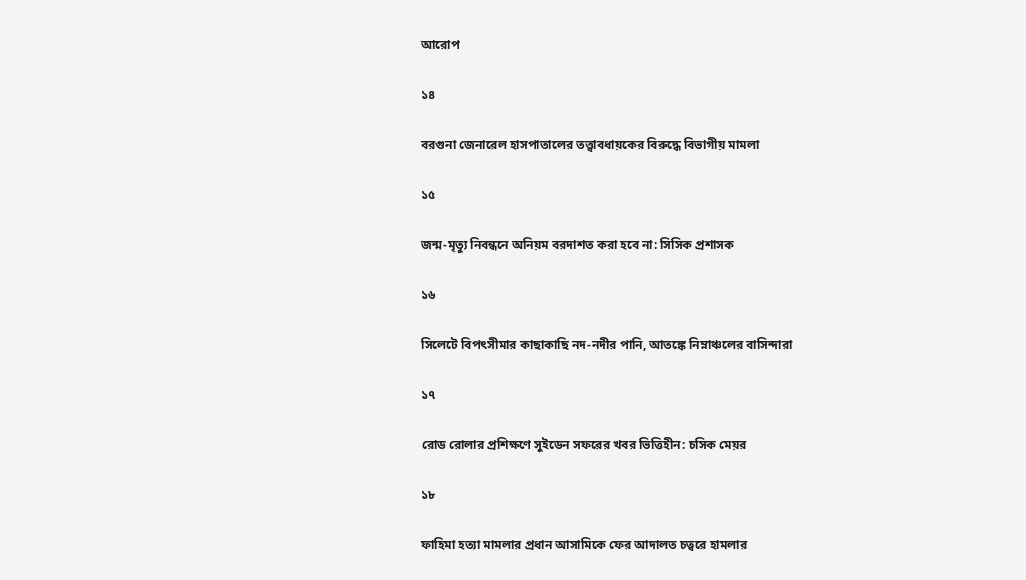আরোপ

১৪

বরগুনা জেনারেল হাসপাতালের তত্ত্বাবধায়কের বিরুদ্ধে বিভাগীয় মামলা

১৫

জন্ম-মৃত্যু নিবন্ধনে অনিয়ম বরদাশত করা হবে না: সিসিক প্রশাসক

১৬

সিলেটে বিপৎসীমার কাছাকাছি নদ-নদীর পানি, আতঙ্কে নিম্নাঞ্চলের বাসিন্দারা

১৭

রোড রোলার প্রশিক্ষণে সুইডেন সফরের খবর ভিত্তিহীন: চসিক মেয়র

১৮

ফাহিমা হত্যা মামলার প্রধান আসামিকে ফের আদালত চত্বরে হামলার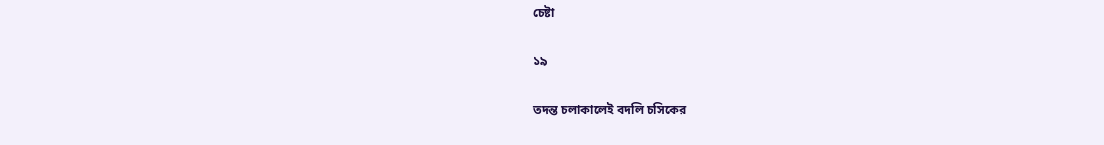চেষ্টা

১৯

তদন্ত চলাকালেই বদলি চসিকের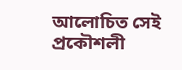আলোচিত সেই প্রকৌশলী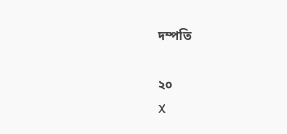দম্পতি

২০
X